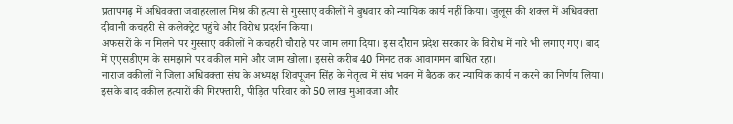प्रतापगढ़ में अधिवक्ता जवाहरलाल मिश्र की हत्या से गुस्साए वकीलों ने बुधवार को न्यायिक कार्य नहीं किया। जुलूस की शक्ल में अधिवक्ता दीवानी कचहरी से कलेक्ट्रेट पहुंचे और विरोध प्रदर्शन किया।
अफसरों के न मिलने पर गुस्साए वकीलों ने कचहरी चौराहे पर जाम लगा दिया। इस दौरान प्रदेश सरकार के विरोध में नारे भी लगाए गए। बाद में एएसडीएम के समझाने पर वकील माने और जाम खोला। इससे करीब 40 मिनट तक आवागमन बाधित रहा।
नाराज वकीलों ने जिला अधिवक्ता संघ के अध्यक्ष शिवपूजन सिंह के नेतृत्व में संघ भवन में बैठक कर न्यायिक कार्य न करने का निर्णय लिया। इसके बाद वकील हत्यारों की गिरफ्तारी, पीड़ित परिवार को 50 लाख मुआवजा और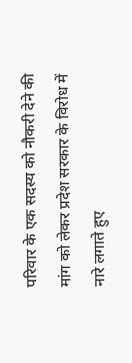परिवार के एक सदस्य को नौकरी देने की मांग को लेकर प्रदेश सरकार के विरोध में नारे लगाते हुए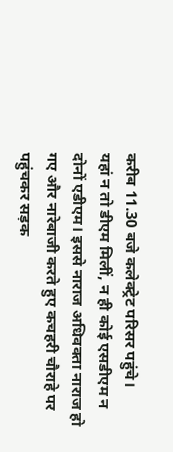करीब 11.30 बजे कलेक्ट्रेट परिसर पहुंचे।
यहां न तो डीएम मिलीं, न ही कोई एसडीएम न दोनों एडीएम। इससे नाराज अधिवक्ता नाराज हो गए और नारेबाजी करते हुए कचहरी चौराहे पर पहुंचकर सड़क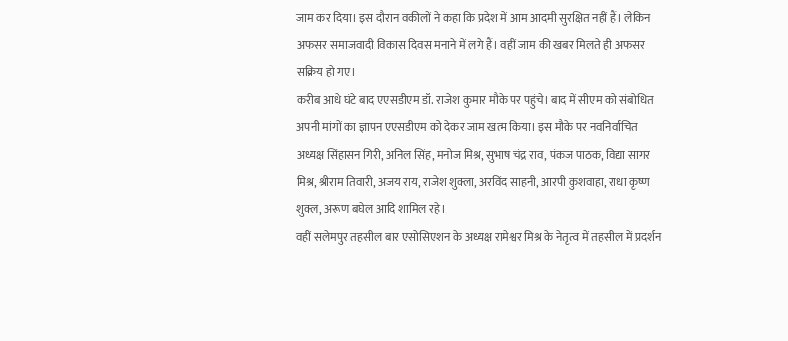जाम कर दिया। इस दौरान वकीलों ने कहा कि प्रदेश में आम आदमी सुरक्षित नहीं हैं। लेकिन अफसर समाजवादी विकास दिवस मनाने में लगे हैं। वहीं जाम की खबर मिलते ही अफसर सक्रिय हो गए।
करीब आधे घंटे बाद एएसडीएम डॉ. राजेश कुमार मौके पर पहुंचे। बाद में सीएम को संबोधित अपनी मांगों का ज्ञापन एएसडीएम को देकर जाम खत्म किया। इस मौके पर नवनिर्वाचित अध्यक्ष सिंहासन गिरी, अनिल सिंह, मनोज मिश्र, सुभाष चंद्र राव, पंकज पाठक, विद्या सागर मिश्र, श्रीराम तिवारी, अजय राय, राजेश शुक्ला, अरविंद साहनी, आरपी कुशवाहा, राधा कृष्ण शुक्ल, अरूण बघेल आदि शामिल रहे।
वहीं सलेमपुर तहसील बार एसोसिएशन के अध्यक्ष रामेश्वर मिश्र के नेतृत्व में तहसील में प्रदर्शन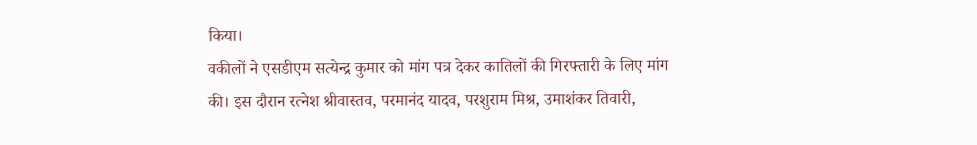किया।
वकीलों ने एसडीएम सत्येन्द्र कुमार को मांग पत्र देकर कातिलों की गिरफ्तारी के लिए मांग की। इस दौरान रत्नेश श्रीवास्तव, परमानंद यादव, परशुराम मिश्र, उमाशंकर तिवारी,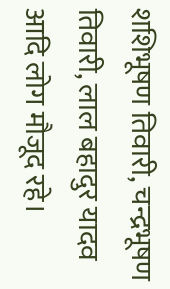शशिभूषण तिवारी, चन्द्रभूषण तिवारी, लाल बहादुर यादव आदि लोग मौजूद रहे।